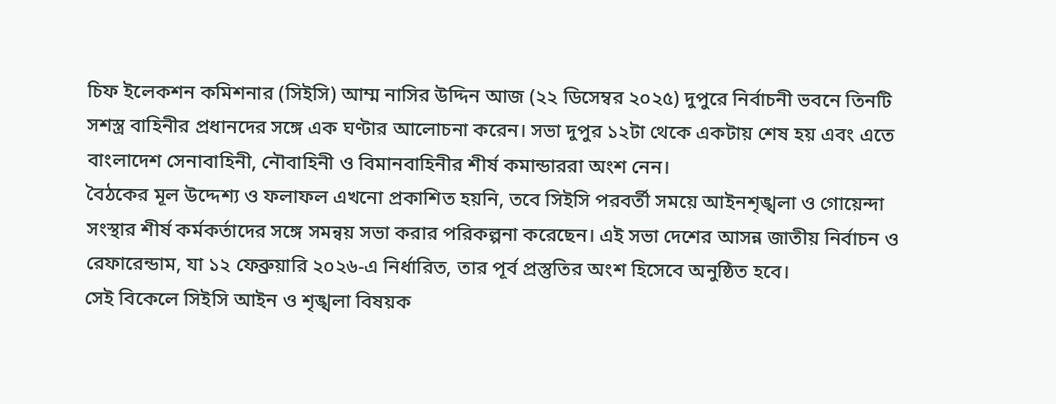চিফ ইলেকশন কমিশনার (সিইসি) আম্ম নাসির উদ্দিন আজ (২২ ডিসেম্বর ২০২৫) দুপুরে নির্বাচনী ভবনে তিনটি সশস্ত্র বাহিনীর প্রধানদের সঙ্গে এক ঘণ্টার আলোচনা করেন। সভা দুপুর ১২টা থেকে একটায় শেষ হয় এবং এতে বাংলাদেশ সেনাবাহিনী, নৌবাহিনী ও বিমানবাহিনীর শীর্ষ কমান্ডাররা অংশ নেন।
বৈঠকের মূল উদ্দেশ্য ও ফলাফল এখনো প্রকাশিত হয়নি, তবে সিইসি পরবর্তী সময়ে আইনশৃঙ্খলা ও গোয়েন্দা সংস্থার শীর্ষ কর্মকর্তাদের সঙ্গে সমন্বয় সভা করার পরিকল্পনা করেছেন। এই সভা দেশের আসন্ন জাতীয় নির্বাচন ও রেফারেন্ডাম, যা ১২ ফেব্রুয়ারি ২০২৬-এ নির্ধারিত, তার পূর্ব প্রস্তুতির অংশ হিসেবে অনুষ্ঠিত হবে।
সেই বিকেলে সিইসি আইন ও শৃঙ্খলা বিষয়ক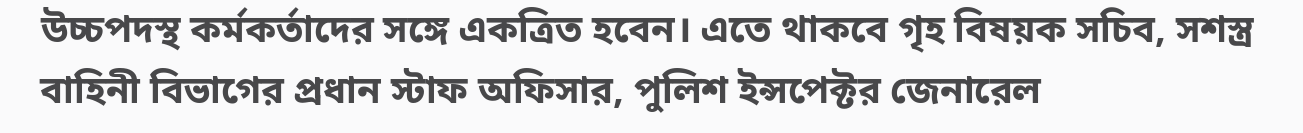উচ্চপদস্থ কর্মকর্তাদের সঙ্গে একত্রিত হবেন। এতে থাকবে গৃহ বিষয়ক সচিব, সশস্ত্র বাহিনী বিভাগের প্রধান স্টাফ অফিসার, পুলিশ ইন্সপেক্টর জেনারেল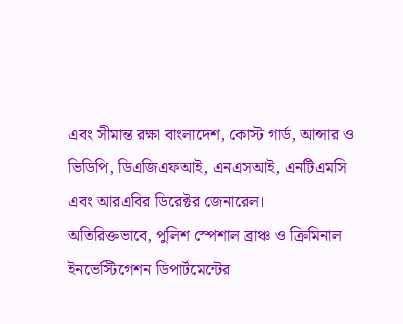এবং সীমান্ত রক্ষা বাংলাদেশ, কোস্ট গার্ড, আন্সার ও ভিডিপি, ডিএজিএফআই, এনএসআই, এনটিএমসি এবং আরএবির ডিরেক্টর জেনারেল।
অতিরিক্তভাবে, পুলিশ স্পেশাল ব্রাঞ্চ ও ক্রিমিনাল ইনভেস্টিগেশন ডিপার্টমেন্টের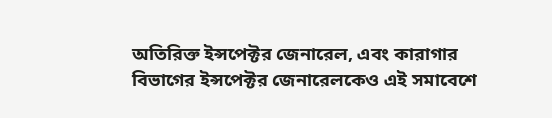অতিরিক্ত ইন্সপেক্টর জেনারেল, এবং কারাগার বিভাগের ইন্সপেক্টর জেনারেলকেও এই সমাবেশে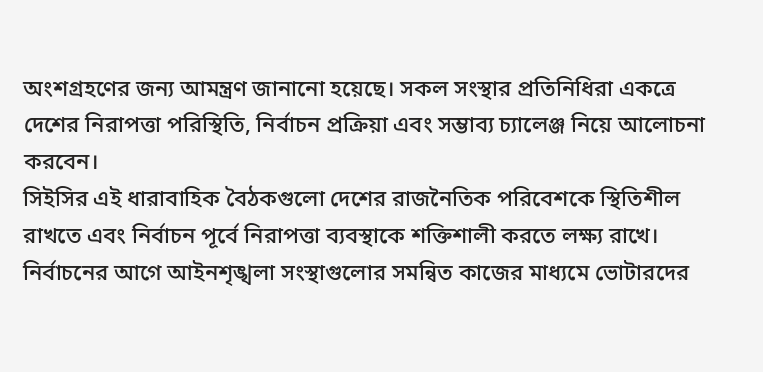অংশগ্রহণের জন্য আমন্ত্রণ জানানো হয়েছে। সকল সংস্থার প্রতিনিধিরা একত্রে দেশের নিরাপত্তা পরিস্থিতি, নির্বাচন প্রক্রিয়া এবং সম্ভাব্য চ্যালেঞ্জ নিয়ে আলোচনা করবেন।
সিইসির এই ধারাবাহিক বৈঠকগুলো দেশের রাজনৈতিক পরিবেশকে স্থিতিশীল রাখতে এবং নির্বাচন পূর্বে নিরাপত্তা ব্যবস্থাকে শক্তিশালী করতে লক্ষ্য রাখে। নির্বাচনের আগে আইনশৃঙ্খলা সংস্থাগুলোর সমন্বিত কাজের মাধ্যমে ভোটারদের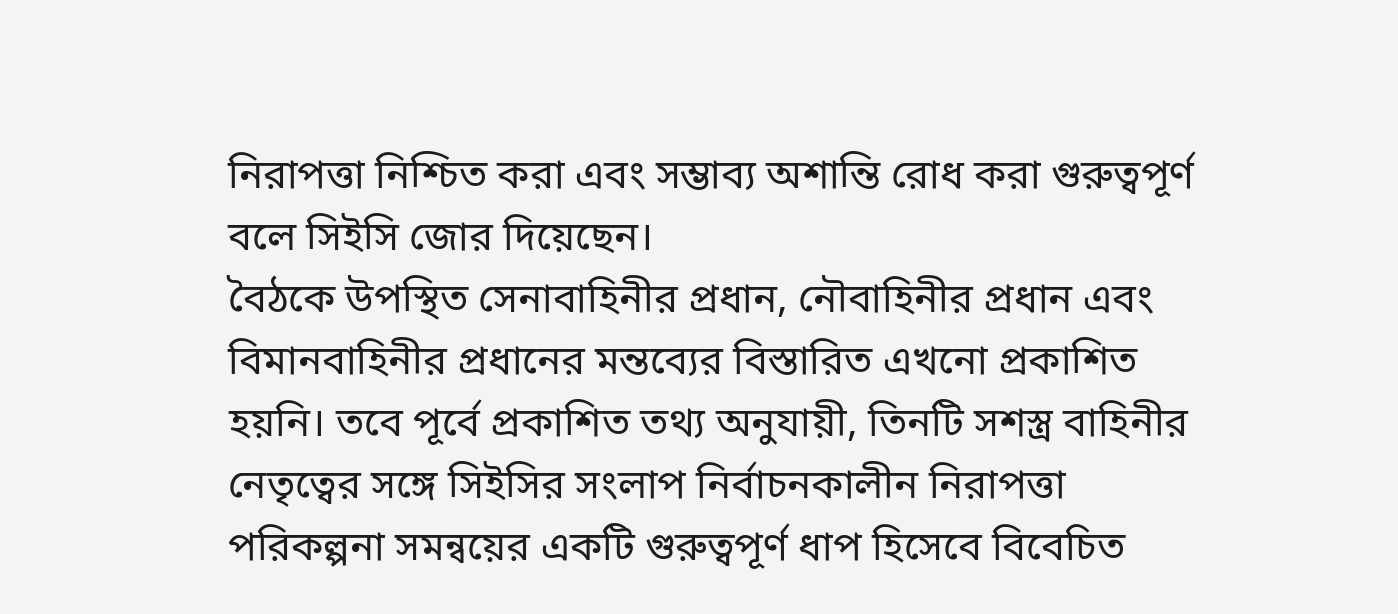নিরাপত্তা নিশ্চিত করা এবং সম্ভাব্য অশান্তি রোধ করা গুরুত্বপূর্ণ বলে সিইসি জোর দিয়েছেন।
বৈঠকে উপস্থিত সেনাবাহিনীর প্রধান, নৌবাহিনীর প্রধান এবং বিমানবাহিনীর প্রধানের মন্তব্যের বিস্তারিত এখনো প্রকাশিত হয়নি। তবে পূর্বে প্রকাশিত তথ্য অনুযায়ী, তিনটি সশস্ত্র বাহিনীর নেতৃত্বের সঙ্গে সিইসির সংলাপ নির্বাচনকালীন নিরাপত্তা পরিকল্পনা সমন্বয়ের একটি গুরুত্বপূর্ণ ধাপ হিসেবে বিবেচিত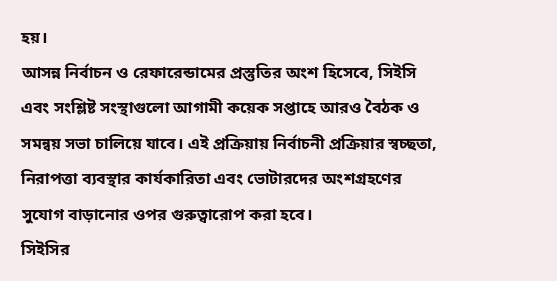হয়।
আসন্ন নির্বাচন ও রেফারেন্ডামের প্রস্তুতির অংশ হিসেবে, সিইসি এবং সংশ্লিষ্ট সংস্থাগুলো আগামী কয়েক সপ্তাহে আরও বৈঠক ও সমন্বয় সভা চালিয়ে যাবে। এই প্রক্রিয়ায় নির্বাচনী প্রক্রিয়ার স্বচ্ছতা, নিরাপত্তা ব্যবস্থার কার্যকারিতা এবং ভোটারদের অংশগ্রহণের সুযোগ বাড়ানোর ওপর গুরুত্বারোপ করা হবে।
সিইসির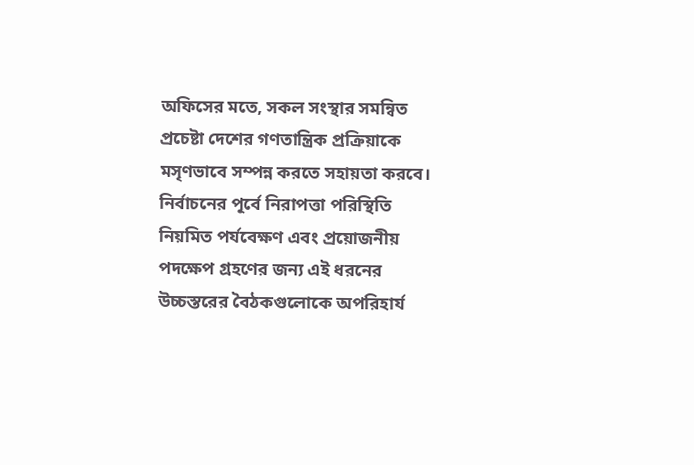অফিসের মতে, সকল সংস্থার সমন্বিত প্রচেষ্টা দেশের গণতান্ত্রিক প্রক্রিয়াকে মসৃণভাবে সম্পন্ন করতে সহায়তা করবে। নির্বাচনের পূর্বে নিরাপত্তা পরিস্থিতি নিয়মিত পর্যবেক্ষণ এবং প্রয়োজনীয় পদক্ষেপ গ্রহণের জন্য এই ধরনের উচ্চস্তরের বৈঠকগুলোকে অপরিহার্য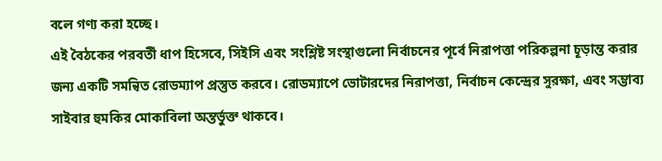বলে গণ্য করা হচ্ছে।
এই বৈঠকের পরবর্তী ধাপ হিসেবে, সিইসি এবং সংশ্লিষ্ট সংস্থাগুলো নির্বাচনের পূর্বে নিরাপত্তা পরিকল্পনা চূড়ান্ত করার জন্য একটি সমন্বিত রোডম্যাপ প্রস্তুত করবে। রোডম্যাপে ভোটারদের নিরাপত্তা, নির্বাচন কেন্দ্রের সুরক্ষা, এবং সম্ভাব্য সাইবার হুমকির মোকাবিলা অন্তর্ভুক্ত থাকবে।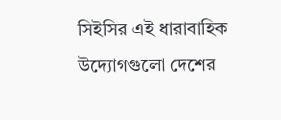সিইসির এই ধারাবাহিক উদ্যোগগুলো দেশের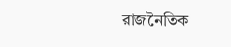রাজনৈতিক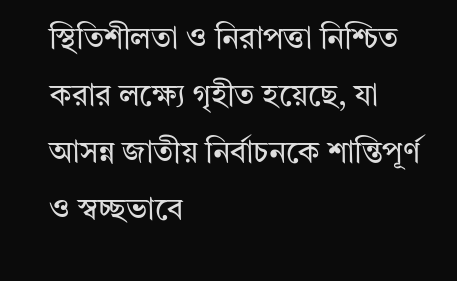স্থিতিশীলতা ও নিরাপত্তা নিশ্চিত করার লক্ষ্যে গৃহীত হয়েছে, যা আসন্ন জাতীয় নির্বাচনকে শান্তিপূর্ণ ও স্বচ্ছভাবে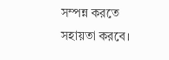সম্পন্ন করতে সহায়তা করবে।